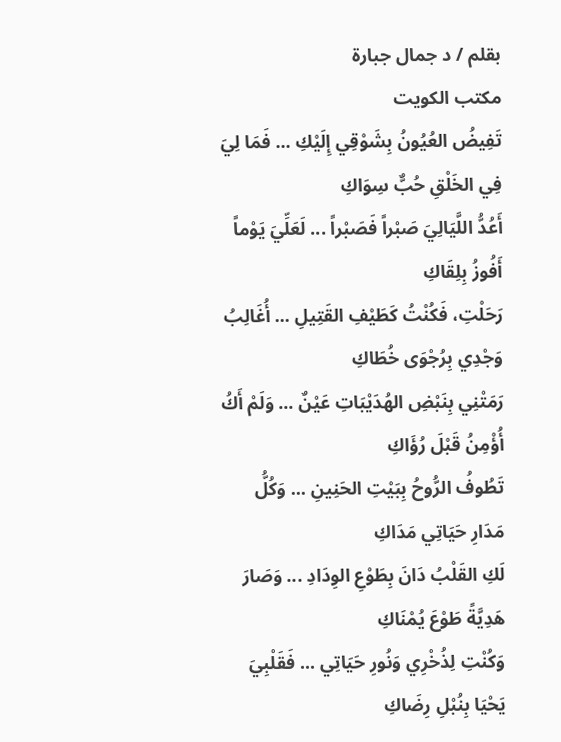بقلم / د جمال جبارة
مكتب الكويت
تَفِيضُ العُيُونُ بِشَوْقِي إِلَيْكِ ... فَمَا لِيَ فِي الخَلْقِ حُبٌّ سِوَاكِ
أَعُدُّ اللَّيَالِيَ صَبْراً فَصَبْراً ... لَعَلِّيَ يَوْماً أَفُوزُ بِلِقَاكِ
رَحَلْتِ، فَكُنْتُ كَطَيْفِ القَتِيلِ ... أُغَالِبُ وَجْدِي بِرُجْوَى خُطَاكِ
رَمَتْنِي بِنَبْضِ الهُدَيْبَاتِ عَيْنٌ ... وَلَمْ أَكُ أُؤْمِنُ قَبْلَ رُؤَاكِ
تَطُوفُ الرُّوحُ بِبَيْتِ الحَنِينِ ... وَكُلُّ مَدَارِ حَيَاتِي مَدَاكِ
لَكِ القَلْبُ دَانَ بِطَوْعِ الوِدَادِ ... وَصَارَ هَدِيَّةً طَوْعَ يُمْنَاكِ
وَكُنْتِ لِذُخْرِي وَنُورِ حَيَاتِي ... فَقَلْبِيَ يَحْيَا بِنُبْلِ رِضَاكِ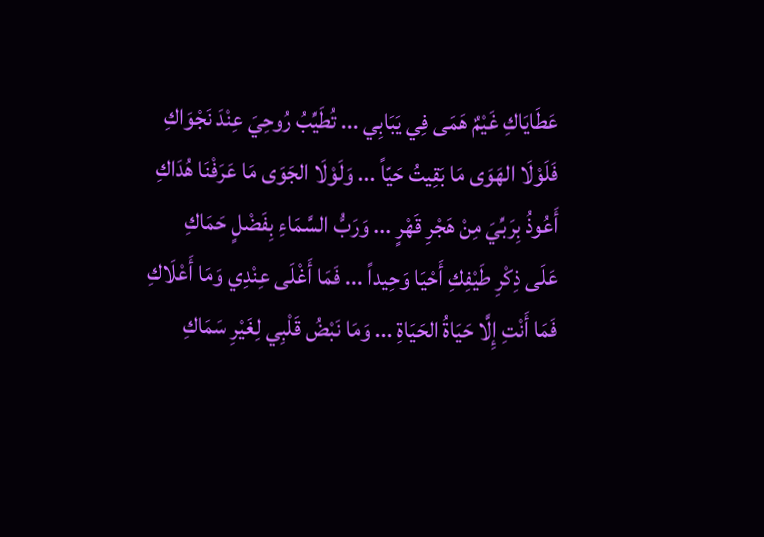عَطَايَاكِ غَيْمٌ هَمَى فِي يَبَابِي ... تُطَيِّبُ رُوحِيَ عِنْدَ نَجْوَاكِ
فَلَوْلَا الهَوَى مَا بَقِيتُ حَيّاً ... وَلَوْلَا الجَوَى مَا عَرَفْنَا هُدَاكِ
أَعُوذُ بِرَبِّيَ مِنْ هَجْرِ قَهْرٍ ... وَرَبُّ السَّمَاءِ بِفَضْلٍ حَمَاكِ
عَلَى ذِكْرِ طَيْفِكِ أَحْيَا وَحِيداً ... فَمَا أَغْلَى عِنْدِي وَمَا أَعْلَاكِ
فَمَا أَنْتِ إِلَّا حَيَاةُ الحَيَاةِ ... وَمَا نَبْضُ قَلْبِي لِغَيْرِ سَمَاكِ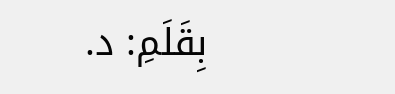بِقَلَمِ: د.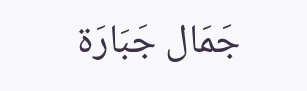جَمَال جَبَارَة